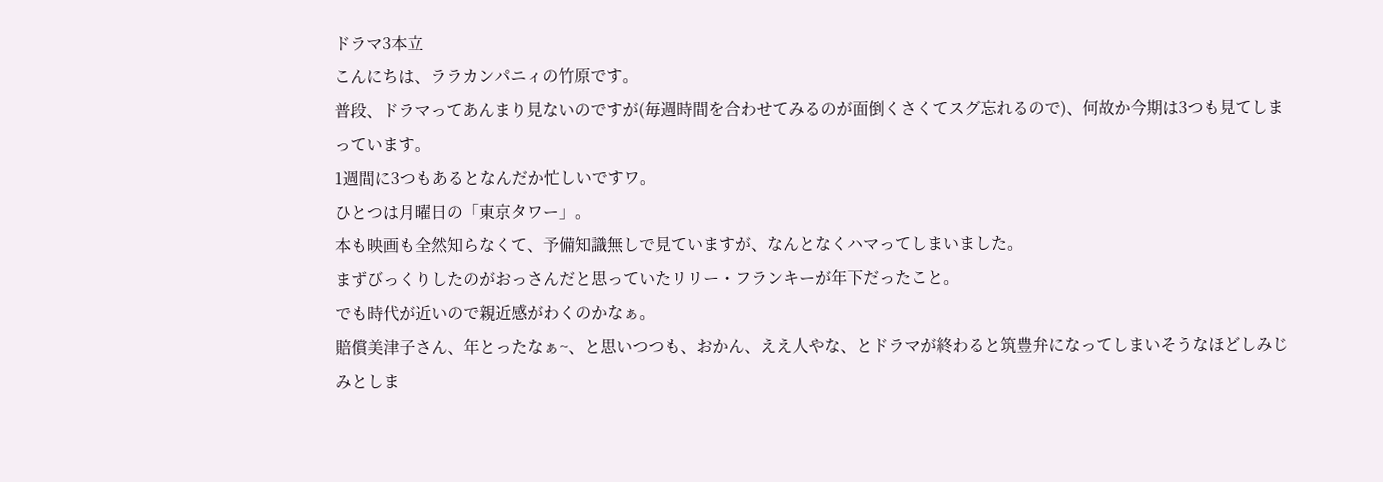ドラマ3本立
こんにちは、ララカンパニィの竹原です。
普段、ドラマってあんまり見ないのですが(毎週時間を合わせてみるのが面倒くさくてスグ忘れるので)、何故か今期は3つも見てしまっています。
1週間に3つもあるとなんだか忙しいですワ。
ひとつは月曜日の「東京タワー」。
本も映画も全然知らなくて、予備知識無しで見ていますが、なんとなくハマってしまいました。
まずびっくりしたのがおっさんだと思っていたリリー・フランキーが年下だったこと。
でも時代が近いので親近感がわくのかなぁ。
賠償美津子さん、年とったなぁ~、と思いつつも、おかん、ええ人やな、とドラマが終わると筑豊弁になってしまいそうなほどしみじみとしま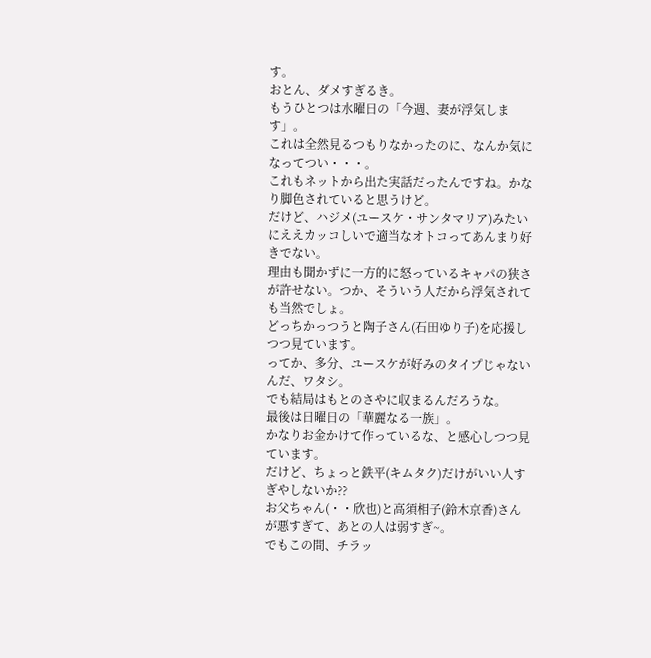す。
おとん、ダメすぎるき。
もうひとつは水曜日の「今週、妻が浮気します」。
これは全然見るつもりなかったのに、なんか気になってつい・・・。
これもネットから出た実話だったんですね。かなり脚色されていると思うけど。
だけど、ハジメ(ユースケ・サンタマリア)みたいにええカッコしいで適当なオトコってあんまり好きでない。
理由も聞かずに一方的に怒っているキャパの狭さが許せない。つか、そういう人だから浮気されても当然でしょ。
どっちかっつうと陶子さん(石田ゆり子)を応援しつつ見ています。
ってか、多分、ユースケが好みのタイプじゃないんだ、ワタシ。
でも結局はもとのさやに収まるんだろうな。
最後は日曜日の「華麗なる一族」。
かなりお金かけて作っているな、と感心しつつ見ています。
だけど、ちょっと鉄平(キムタク)だけがいい人すぎやしないか??
お父ちゃん(・・欣也)と高須相子(鈴木京香)さんが悪すぎて、あとの人は弱すぎ~。
でもこの間、チラッ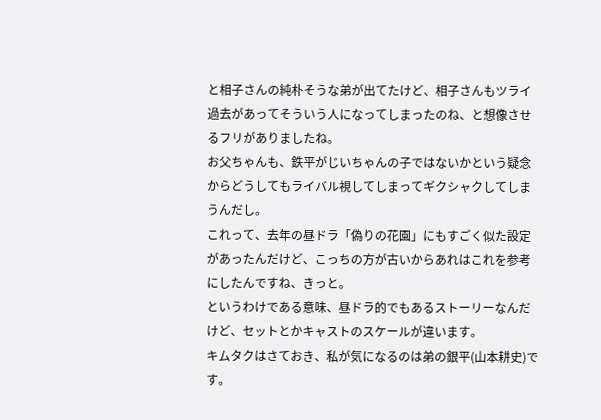と相子さんの純朴そうな弟が出てたけど、相子さんもツライ過去があってそういう人になってしまったのね、と想像させるフリがありましたね。
お父ちゃんも、鉄平がじいちゃんの子ではないかという疑念からどうしてもライバル視してしまってギクシャクしてしまうんだし。
これって、去年の昼ドラ「偽りの花園」にもすごく似た設定があったんだけど、こっちの方が古いからあれはこれを参考にしたんですね、きっと。
というわけである意味、昼ドラ的でもあるストーリーなんだけど、セットとかキャストのスケールが違います。
キムタクはさておき、私が気になるのは弟の銀平(山本耕史)です。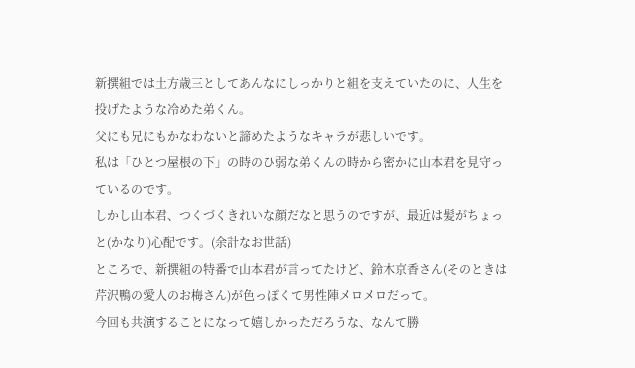新撰組では土方歳三としてあんなにしっかりと組を支えていたのに、人生を投げたような冷めた弟くん。
父にも兄にもかなわないと諦めたようなキャラが悲しいです。
私は「ひとつ屋根の下」の時のひ弱な弟くんの時から密かに山本君を見守っているのです。
しかし山本君、つくづくきれいな顔だなと思うのですが、最近は髪がちょっと(かなり)心配です。(余計なお世話)
ところで、新撰組の特番で山本君が言ってたけど、鈴木京香さん(そのときは芹沢鴨の愛人のお梅さん)が色っぽくて男性陣メロメロだって。
今回も共演することになって嬉しかっただろうな、なんて勝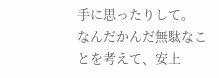手に思ったりして。
なんだかんだ無駄なことを考えて、安上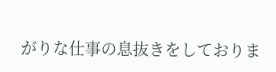がりな仕事の息抜きをしておりま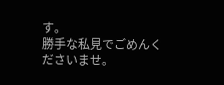す。
勝手な私見でごめんくださいませ。